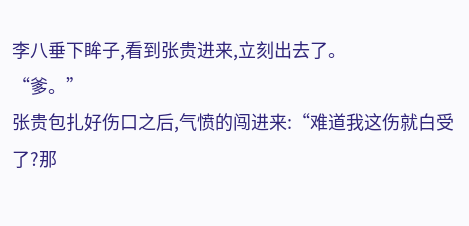李八垂下眸子,看到张贵进来,立刻出去了。
“爹。”
张贵包扎好伤口之后,气愤的闯进来:“难道我这伤就白受了?那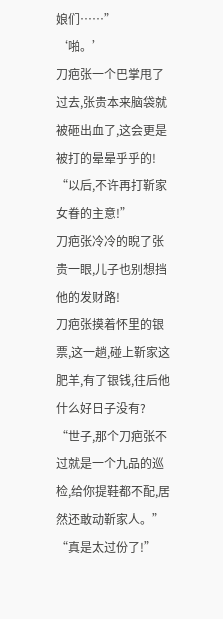娘们……”
‘啪。’
刀疤张一个巴掌甩了过去,张贵本来脑袋就被砸出血了,这会更是被打的晕晕乎乎的!
“以后,不许再打靳家女眷的主意!”
刀疤张冷冷的睨了张贵一眼,儿子也别想挡他的发财路!
刀疤张摸着怀里的银票,这一趟,碰上靳家这肥羊,有了银钱,往后他什么好日子没有?
“世子,那个刀疤张不过就是一个九品的巡检,给你提鞋都不配,居然还敢动靳家人。”
“真是太过份了!”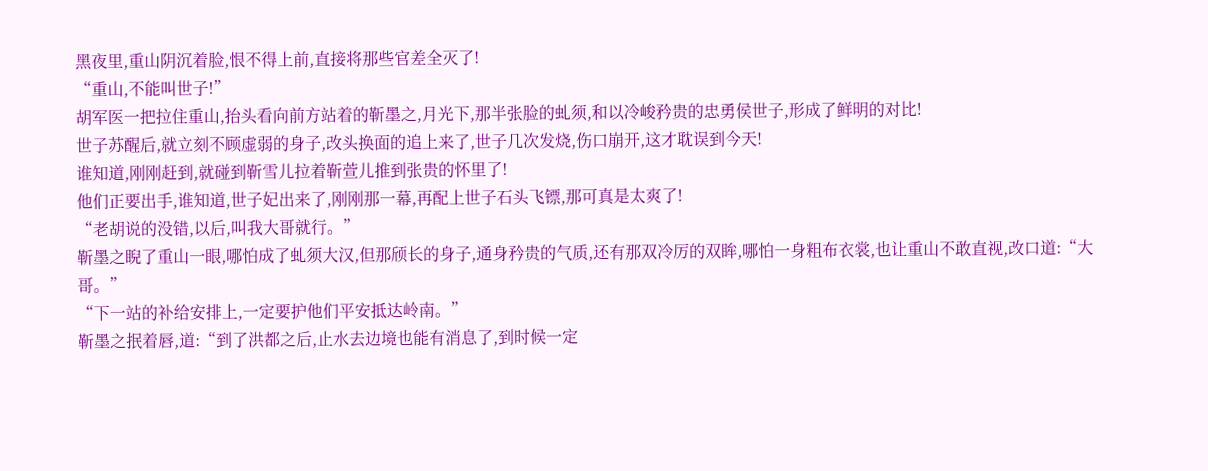黑夜里,重山阴沉着脸,恨不得上前,直接将那些官差全灭了!
“重山,不能叫世子!”
胡军医一把拉住重山,抬头看向前方站着的靳墨之,月光下,那半张脸的虬须,和以冷峻矜贵的忠勇侯世子,形成了鲜明的对比!
世子苏醒后,就立刻不顾虚弱的身子,改头换面的追上来了,世子几次发烧,伤口崩开,这才耽误到今天!
谁知道,刚刚赶到,就碰到靳雪儿拉着靳萱儿推到张贵的怀里了!
他们正要出手,谁知道,世子妃出来了,刚刚那一幕,再配上世子石头飞镖,那可真是太爽了!
“老胡说的没错,以后,叫我大哥就行。”
靳墨之睨了重山一眼,哪怕成了虬须大汉,但那颀长的身子,通身矜贵的气质,还有那双冷厉的双眸,哪怕一身粗布衣裳,也让重山不敢直视,改口道:“大哥。”
“下一站的补给安排上,一定要护他们平安抵达岭南。”
靳墨之抿着唇,道:“到了洪都之后,止水去边境也能有消息了,到时候一定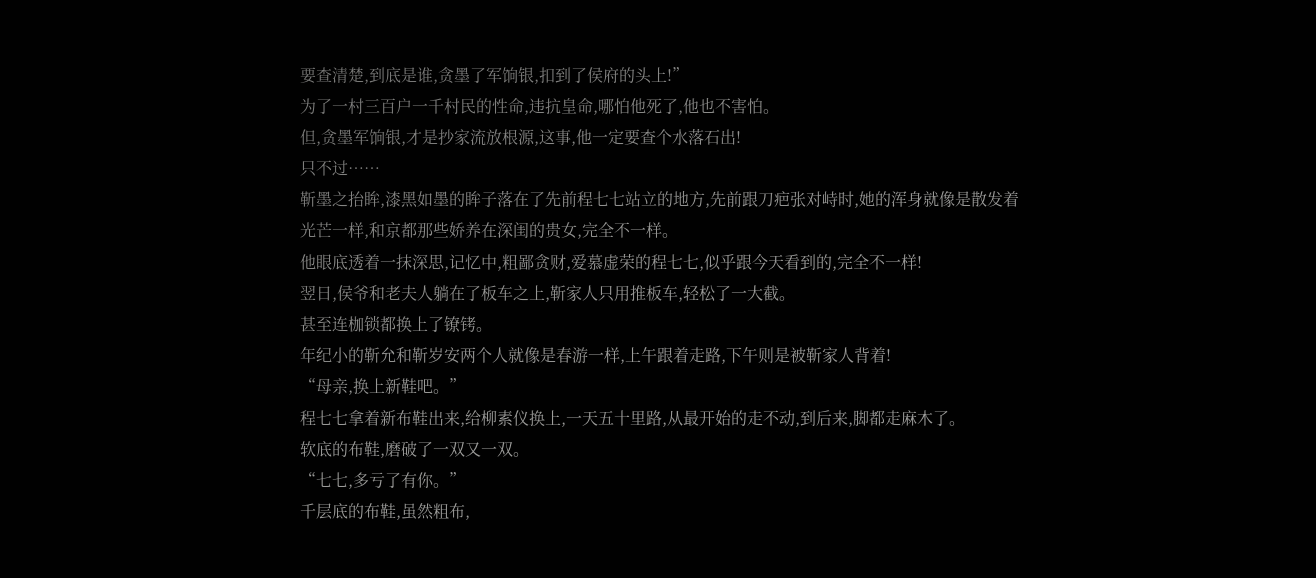要查清楚,到底是谁,贪墨了军饷银,扣到了侯府的头上!”
为了一村三百户一千村民的性命,违抗皇命,哪怕他死了,他也不害怕。
但,贪墨军饷银,才是抄家流放根源,这事,他一定要查个水落石出!
只不过……
靳墨之抬眸,漆黑如墨的眸子落在了先前程七七站立的地方,先前跟刀疤张对峙时,她的浑身就像是散发着光芒一样,和京都那些娇养在深闺的贵女,完全不一样。
他眼底透着一抹深思,记忆中,粗鄙贪财,爱慕虚荣的程七七,似乎跟今天看到的,完全不一样!
翌日,侯爷和老夫人躺在了板车之上,靳家人只用推板车,轻松了一大截。
甚至连枷锁都换上了镣铐。
年纪小的靳允和靳岁安两个人就像是春游一样,上午跟着走路,下午则是被靳家人背着!
“母亲,换上新鞋吧。”
程七七拿着新布鞋出来,给柳素仪换上,一天五十里路,从最开始的走不动,到后来,脚都走麻木了。
软底的布鞋,磨破了一双又一双。
“七七,多亏了有你。”
千层底的布鞋,虽然粗布,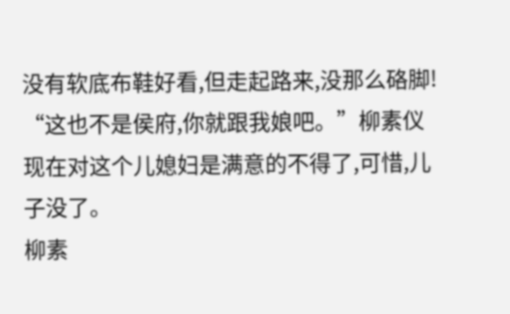没有软底布鞋好看,但走起路来,没那么硌脚!
“这也不是侯府,你就跟我娘吧。”柳素仪现在对这个儿媳妇是满意的不得了,可惜,儿子没了。
柳素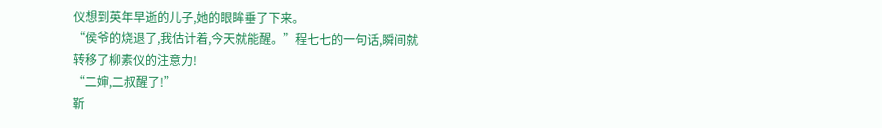仪想到英年早逝的儿子,她的眼眸垂了下来。
“侯爷的烧退了,我估计着,今天就能醒。”程七七的一句话,瞬间就转移了柳素仪的注意力!
“二婶,二叔醒了!”
靳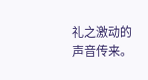礼之激动的声音传来。